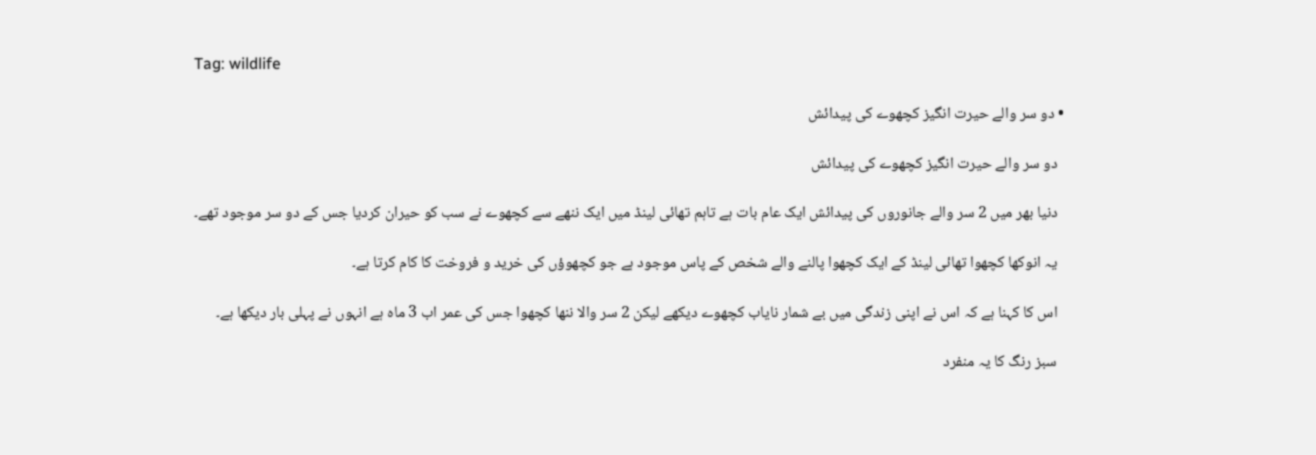Tag: wildlife

  • دو سر والے حیرت انگیز کچھوے کی پیدائش

    دو سر والے حیرت انگیز کچھوے کی پیدائش

    دنیا بھر میں 2 سر والے جانوروں کی پیدائش ایک عام بات ہے تاہم تھائی لینڈ میں ایک ننھے سے کچھوے نے سب کو حیران کردیا جس کے دو سر موجود تھے۔

    یہ انوکھا کچھوا تھائی لینڈ کے ایک کچھوا پالنے والے شخص کے پاس موجود ہے جو کچھوؤں کی خرید و فروخت کا کام کرتا ہے۔

    اس کا کہنا ہے کہ اس نے اپنی زندگی میں بے شمار نایاب کچھوے دیکھے لیکن 2 سر والا ننھا کچھوا جس کی عمر اب 3 ماہ ہے انہوں نے پہلی بار دیکھا ہے۔

    سبز رنگ کا یہ منفرد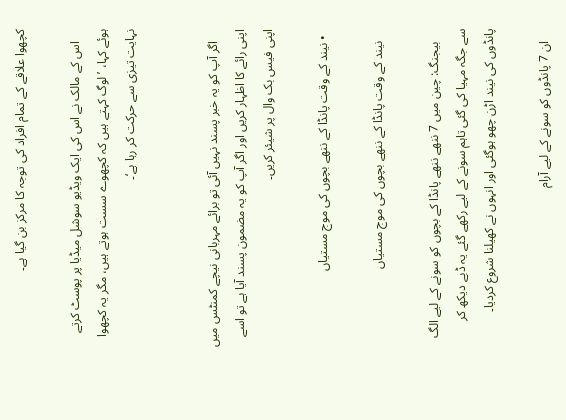کچھوا علاقے کے تمام افراد کی توجہ کا مرکز بن گیا ہے۔

    اس کے مالک نے اس کی ایک ویڈیو سوشل میڈیا پر پوسٹ کرتے ہوئے کہا، ’لوگ کہتے ہیں کہ کچھوے سست ہوتے ہیں، مگر یہ کچھوا نہایت تیزی سے حرکت کر رہا ہے‘۔


    اگر آپ کو یہ خبر پسند نہیں آئی تو برائے مہربانی نیچے کمنٹس میں اپنی رائے کا اظہار کریں اور اگر آپ کو یہ مضمون پسند آیا ہے تو اسے اپنی فیس بک وال پر شیئر کریں۔

  • نیند کے وقت پانڈا کے ننھے بچوں کی موج مستیاں

    نیند کے وقت پانڈا کے ننھے بچوں کی موج مستیاں

    بیجنگ: چین میں 7 ننھے ننھے پانڈا کے بچوں کو سونے کے لیے الگ سے جگہ مہیا کی گئی تاہم سونے کے لیے رکھے گئے یہ ڈبے دیکھ کر پانڈوں کی نیند اڑن چھو ہوگئی اور انہوں نے کھیلنا شروع کردیا۔

    ان 7 پانڈوں کو سونے کے لیے آرام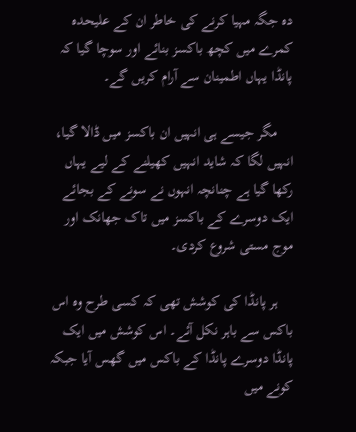دہ جگہ مہیا کرنے کی خاطر ان کے علیحدہ کمرے میں کچھ باکسز بنائے اور سوچا گیا کہ پانڈا یہاں اطمینان سے آرام کریں گے۔

    مگر جیسے ہی انہیں ان باکسز میں ڈالا گیا، انہیں لگا کہ شاید انہیں کھیلنے کے لیے یہاں رکھا گیا ہے چنانچہ انہوں نے سونے کے بجائے ایک دوسرے کے باکسز میں تاک جھانک اور موج مستی شروع کردی۔

    ہر پانڈا کی کوشش تھی کہ کسی طرح وہ اس باکس سے باہر نکل آئے۔ اس کوشش میں ایک پانڈا دوسرے پانڈا کے باکس میں گھس آیا جبکہ کونے میں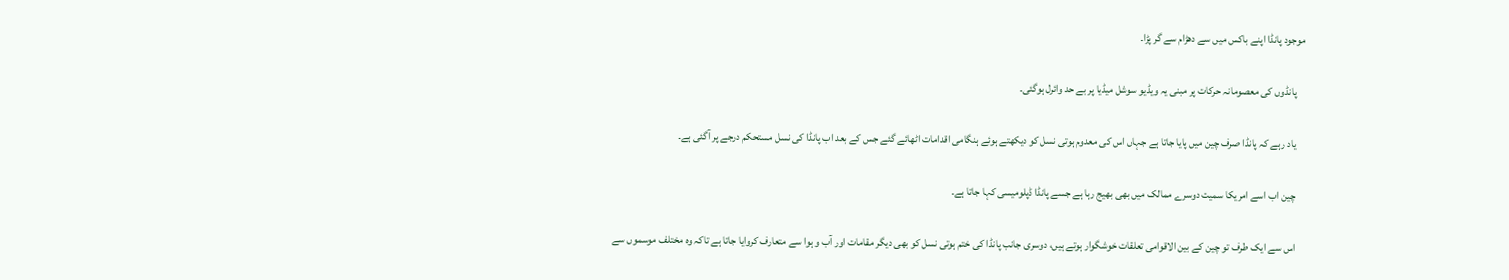موجود پانڈا اپنے باکس میں سے دھڑام سے گر پڑا۔

    پانڈوں کی معصومانہ حرکات پر مبنی یہ ویڈیو سوشل میڈیا پر بے حد وائرل ہوگئی۔

    یاد رہے کہ پانڈا صرف چین میں پایا جاتا ہے جہاں اس کی معدوم ہوتی نسل کو دیکھتے ہوئے ہنگامی اقدامات اٹھائے گئے جس کے بعد اب پانڈا کی نسل مستحکم درجے پر آگئی ہے۔

    چین اب اسے امریکا سمیت دوسرے ممالک میں بھی بھیج رہا ہے جسے پانڈا ڈپلومیسی کہا جاتا ہے۔

    اس سے ایک طرف تو چین کے بین الاقوامی تعلقات خوشگوار ہوتے ہیں، دوسری جانب پانڈا کی ختم ہوتی نسل کو بھی دیگر مقامات اور آب و ہوا سے متعارف کروایا جاتا ہے تاکہ وہ مختلف موسموں سے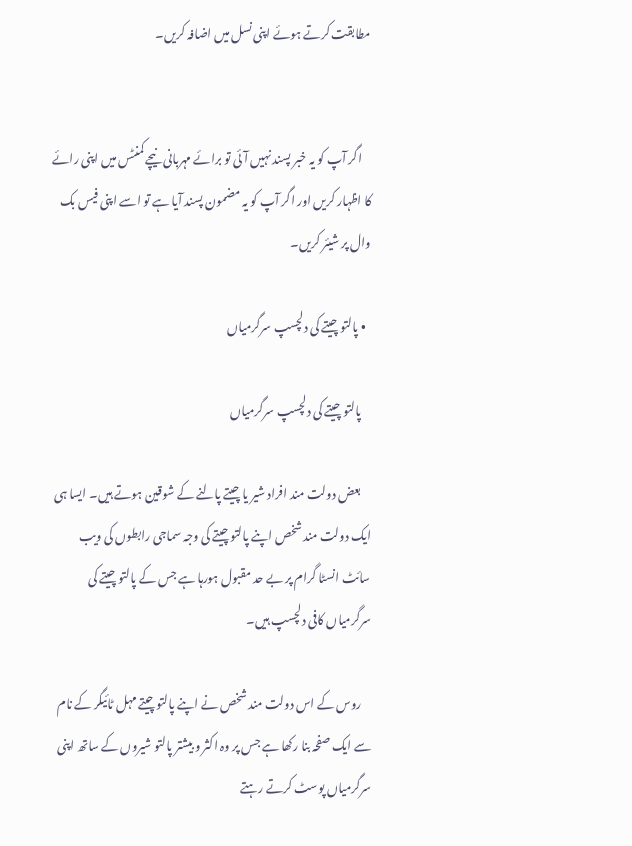مطابقت کرتے ہوئے اپنی نسل میں اضافہ کریں۔


    اگر آپ کو یہ خبر پسند نہیں آئی تو برائے مہربانی نیچے کمنٹس میں اپنی رائے کا اظہار کریں اور اگر آپ کو یہ مضمون پسند آیا ہے تو اسے اپنی فیس بک وال پر شیئر کریں۔

  • پالتو چیتے کی دلچسپ سرگرمیاں

    پالتو چیتے کی دلچسپ سرگرمیاں

    بعض دولت مند افراد شیر یا چیتے پالنے کے شوقین ہوتے ہیں۔ ایسا ہی ایک دولت مند شخص اپنے پالتو چیتے کی وجہ سماجی رابطوں کی ویب سائٹ انسٹا گرام پر بے حد مقبول ہورہا ہے جس کے پالتو چیتے کی سرگرمیاں کافی دلچسپ ہیں۔

    روس کے اس دولت مند شخص نے اپنے پالتو چیتے مہل ٹائیگر کے نام سے ایک صفحہ بنا رکھا ہے جس پر وہ اکثر و بیشتر پالتو شیروں کے ساتھ اپنی سرگرمیاں پوسٹ کرتے رہتے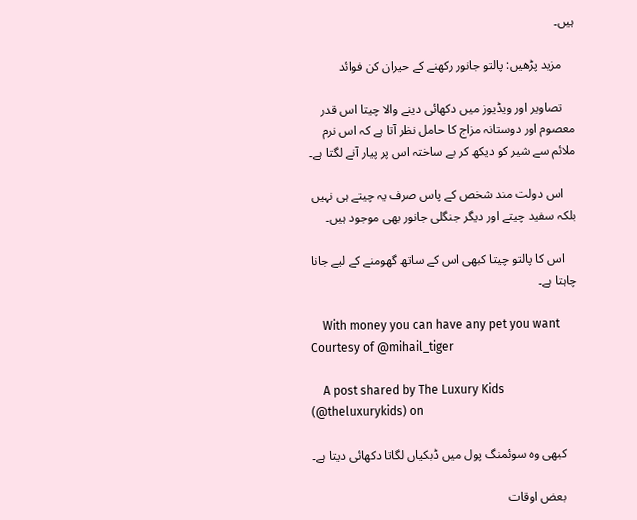ہیں۔

    مزید پڑھیں: پالتو جانور رکھنے کے حیران کن فوائد

    تصاویر اور ویڈیوز میں دکھائی دینے والا چیتا اس قدر معصوم اور دوستانہ مزاج کا حامل نظر آتا ہے کہ اس نرم ملائم سے شیر کو دیکھ کر بے ساختہ اس پر پیار آنے لگتا ہے۔

    اس دولت مند شخص کے پاس صرف یہ چیتے ہی نہیں بلکہ سفید چیتے اور دیگر جنگلی جانور بھی موجود ہیں۔

    اس کا پالتو چیتا کبھی اس کے ساتھ گھومنے کے لیے جانا چاہتا ہے۔

    With money you can have any pet you want Courtesy of @mihail_tiger

    A post shared by The Luxury Kids (@theluxurykids) on

    کبھی وہ سوئمنگ پول میں ڈبکیاں لگاتا دکھائی دیتا ہے۔

    بعض اوقات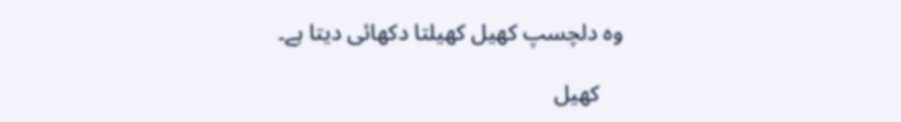وہ دلچسپ کھیل کھیلتا دکھائی دیتا ہے۔

    کھیل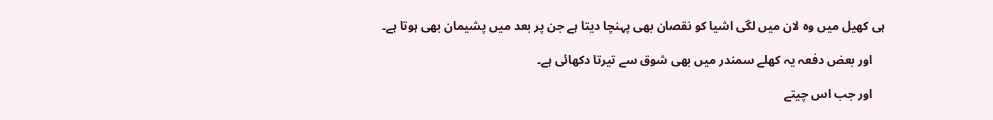ہی کھیل میں وہ لان میں لگی اشیا کو نقصان بھی پہنچا دیتا ہے جن پر بعد میں پشیمان بھی ہوتا ہے۔

    اور بعض دفعہ یہ کھلے سمندر میں بھی شوق سے تیرتا دکھائی ہے۔

    اور جب اس چیتے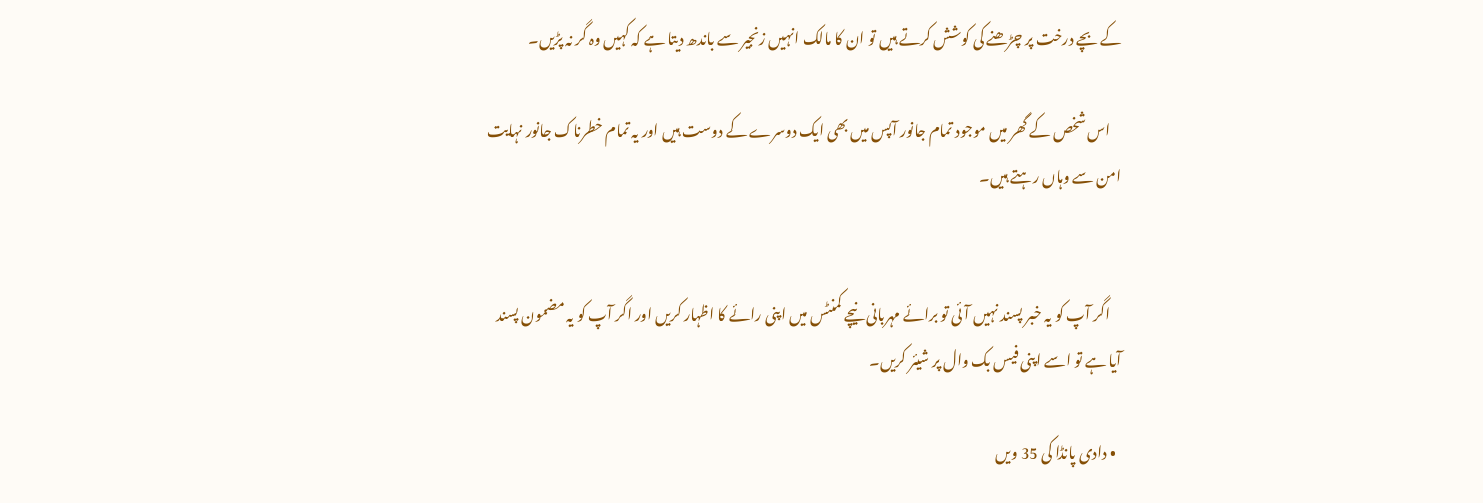کے بچے درخت پر چڑھنے کی کوشش کرتے ہیں تو ان کا مالک انہیں زنجیر سے باندھ دیتا ہے کہ کہیں وہ گر نہ پڑیں۔

    اس شخص کے گھر میں موجود تمام جانور آپس میں بھی ایک دوسرے کے دوست ہیں اور یہ تمام خطرناک جانور نہایت امن سے وہاں رہتے ہیں۔


    اگر آپ کو یہ خبر پسند نہیں آئی تو برائے مہربانی نیچے کمنٹس میں اپنی رائے کا اظہار کریں اور اگر آپ کو یہ مضمون پسند آیا ہے تو اسے اپنی فیس بک وال پر شیئر کریں۔

  • دادی پانڈا کی 35 ویں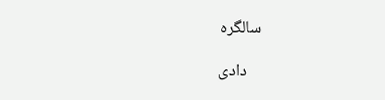سالگرہ

    دادی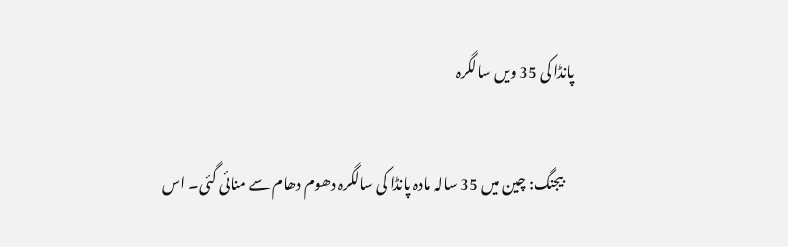پانڈا کی 35 ویں سالگرہ

    بیجنگ: چین میں 35 سالہ مادہ پانڈا کی سالگرہ دھوم دھام سے منائی گئی۔ اس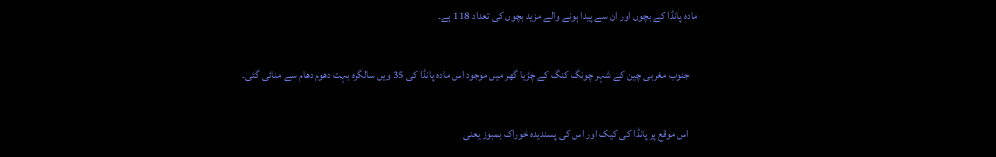مادہ پانڈا کے بچوں اور ان سے پیدا ہونے والے مزید بچوں کی تعداد 118 ہے۔

    جنوب مغربی چین کے شہر چونگ کنگ کے چڑیا گھر میں موجود اس مادہ پانڈا کی 35 ویں سالگرہ بہت دھوم دھام سے منائی گئی۔

    اس موقع پر پانڈا کی کیک اور اس کی پسندیدہ خوراک بمبوز یعنی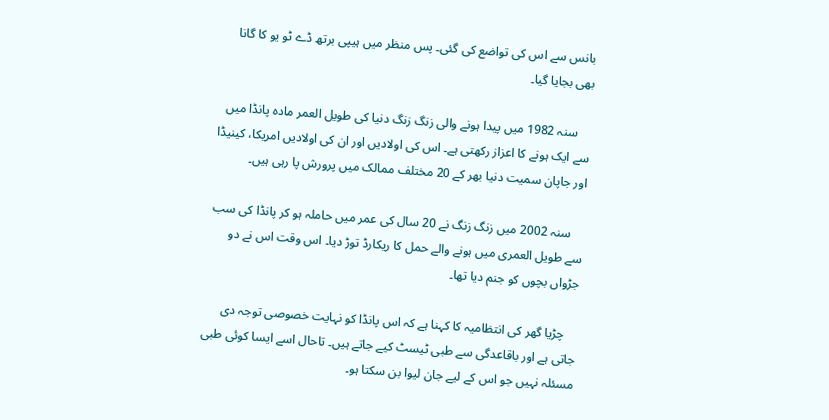بانس سے اس کی تواضع کی گئی۔ پس منظر میں ہیپی برتھ ڈے ٹو یو کا گانا بھی بجایا گیا۔

    سنہ 1982 میں پیدا ہونے والی زنگ زنگ دنیا کی طویل العمر مادہ پانڈا میں سے ایک ہونے کا اعزاز رکھتی ہے۔ اس کی اولادیں اور ان کی اولادیں امریکا، کینیڈا اور جاپان سمیت دنیا بھر کے 20 مختلف ممالک میں پرورش پا رہی ہیں۔

    سنہ 2002 میں زنگ زنگ نے 20 سال کی عمر میں حاملہ ہو کر پانڈا کی سب سے طویل العمری میں ہونے والے حمل کا ریکارڈ توڑ دیا۔ اس وقت اس نے دو جڑواں بچوں کو جنم دیا تھا۔

    چڑیا گھر کی انتظامیہ کا کہنا ہے کہ اس پانڈا کو نہایت خصوصی توجہ دی جاتی ہے اور باقاعدگی سے طبی ٹیسٹ کیے جاتے ہیں۔ تاحال اسے ایسا کوئی طبی مسئلہ نہیں جو اس کے لیے جان لیوا بن سکتا ہو۔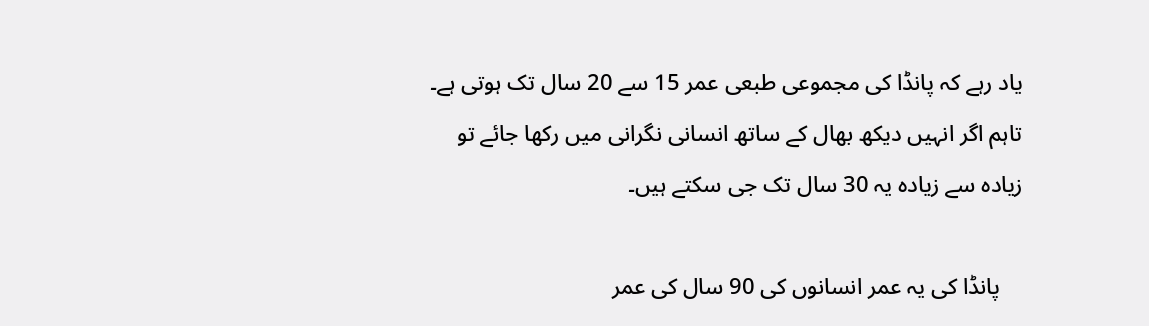یاد رہے کہ پانڈا کی مجموعی طبعی عمر 15 سے 20 سال تک ہوتی ہے۔ تاہم اگر انہیں دیکھ بھال کے ساتھ انسانی نگرانی میں رکھا جائے تو زیادہ سے زیادہ یہ 30 سال تک جی سکتے ہیں۔

    پانڈا کی یہ عمر انسانوں کی 90 سال کی عمر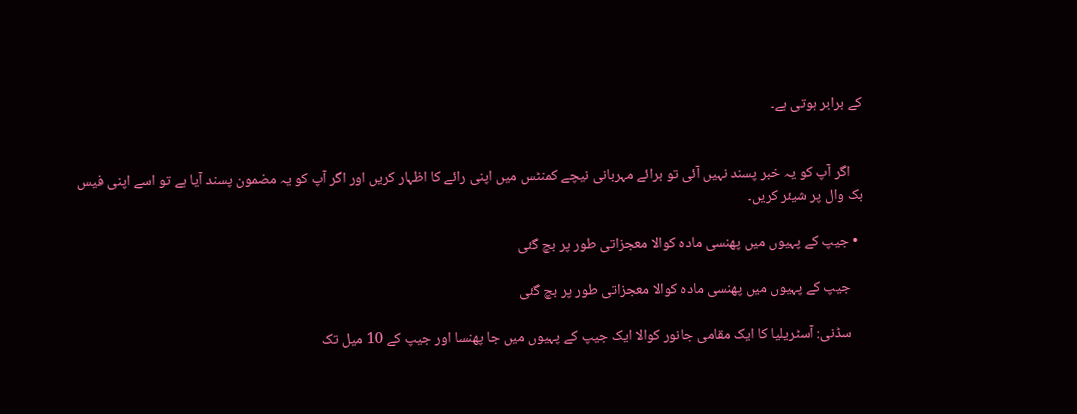کے برابر ہوتی ہے۔


    اگر آپ کو یہ خبر پسند نہیں آئی تو برائے مہربانی نیچے کمنٹس میں اپنی رائے کا اظہار کریں اور اگر آپ کو یہ مضمون پسند آیا ہے تو اسے اپنی فیس بک وال پر شیئر کریں۔

  • جیپ کے پہیوں میں پھنسی مادہ کوالا معجزاتی طور پر بچ گئی

    جیپ کے پہیوں میں پھنسی مادہ کوالا معجزاتی طور پر بچ گئی

    سڈنی: آسٹریلیا کا ایک مقامی جانور کوالا ایک جیپ کے پہیوں میں جا پھنسا اور جیپ کے 10 میل تک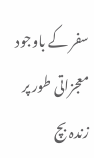سفر کے باوجود معجزاتی طور پر زندہ بچ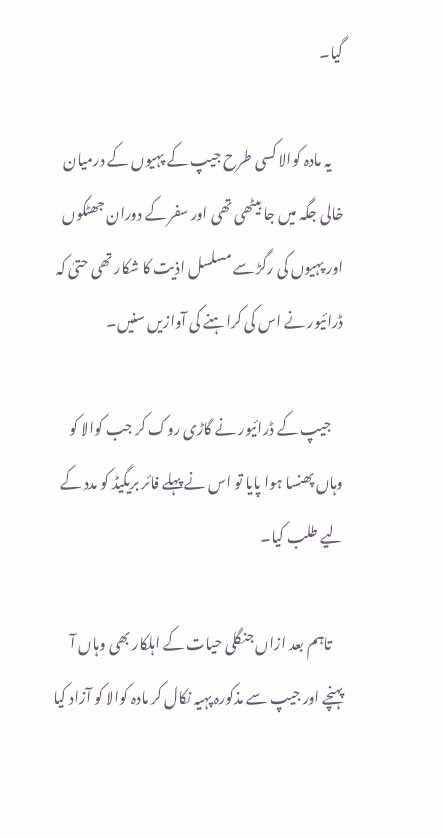گیا۔

    یہ مادہ کوالا کسی طرح جیپ کے پہیوں کے درمیان خالی جگہ میں جا بیٹھی تھی اور سفر کے دوران جھٹکوں اور پہیوں کی رگڑ سے مسلسل اذیت کا شکار تھی حتیٰ کہ ڈرائیور نے اس کی کراہنے کی آوازیں سنیں۔

    جیپ کے ڈرائیور نے گاڑی روک کر جب کوالا کو وہاں پھنسا ہوا پایا تو اس نے پہلے فائر بریگیڈ کو مدد کے لیے طلب کیا۔

    تاہم بعد ازاں جنگلی حیات کے اہلکار بھی وہاں آ پہنچے اور جیپ سے مذکورہ پہیہ نکال کر مادہ کوالا کو آزاد کیا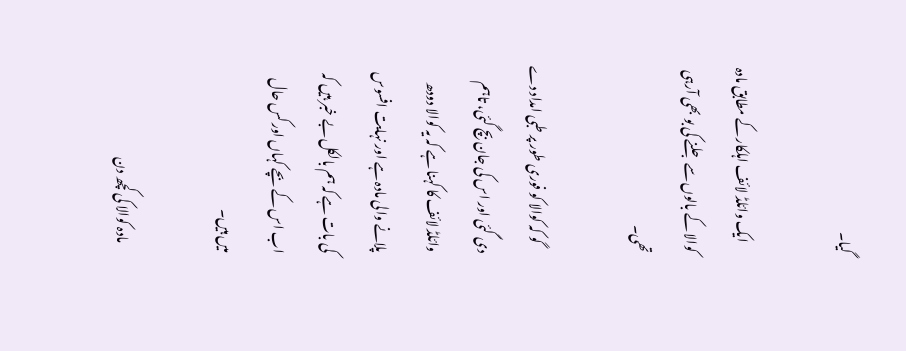گیا۔

    ایک وائلڈ لائف اہلکار کے مطابق مادہ کوالا کے بالوں سے جلنے کی بو بھی آرہی تھی۔

    گو کہ کوالا کو فوری طور پر طبی امداد دے دی گئی اور اس کی جان بچ گئی، تاہم وائلڈ لائف کا کہنا ہے کہ یہ کوالا دودھ پلانے والی مادہ ہے اور نہایت افسوس کی بات ہے کہ ہم بالکل بے خبر ہیں کہ اب اس کے بچے کہاں اور کس حال میں ہیں۔

    مادہ کوالا کی کچھ دن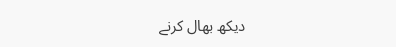دیکھ بھال کرنے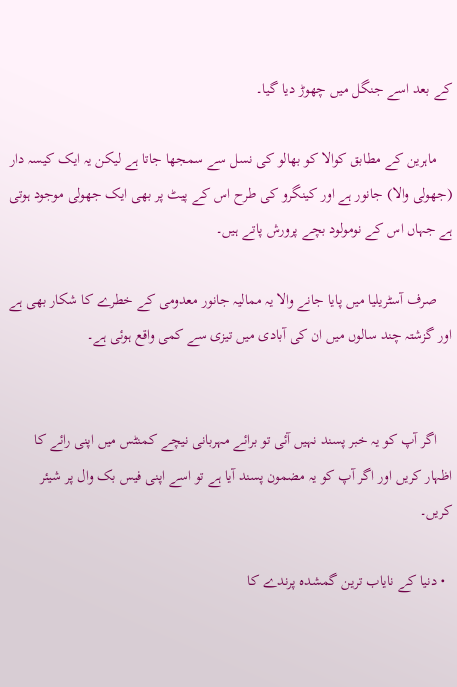کے بعد اسے جنگل میں چھوڑ دیا گیا۔

    ماہرین کے مطابق کوالا کو بھالو کی نسل سے سمجھا جاتا ہے لیکن یہ ایک کیسہ دار (جھولی والا) جانور ہے اور کینگرو کی طرح اس کے پیٹ پر بھی ایک جھولی موجود ہوتی ہے جہاں اس کے نومولود بچے پرورش پاتے ہیں۔

    صرف آسٹریلیا میں پایا جانے والا یہ ممالیہ جانور معدومی کے خطرے کا شکار بھی ہے اور گزشتہ چند سالوں میں ان کی آبادی میں تیزی سے کمی واقع ہوئی ہے۔


    اگر آپ کو یہ خبر پسند نہیں آئی تو برائے مہربانی نیچے کمنٹس میں اپنی رائے کا اظہار کریں اور اگر آپ کو یہ مضمون پسند آیا ہے تو اسے اپنی فیس بک وال پر شیئر کریں۔

  • دنیا کے نایاب ترین گمشدہ پرندے کا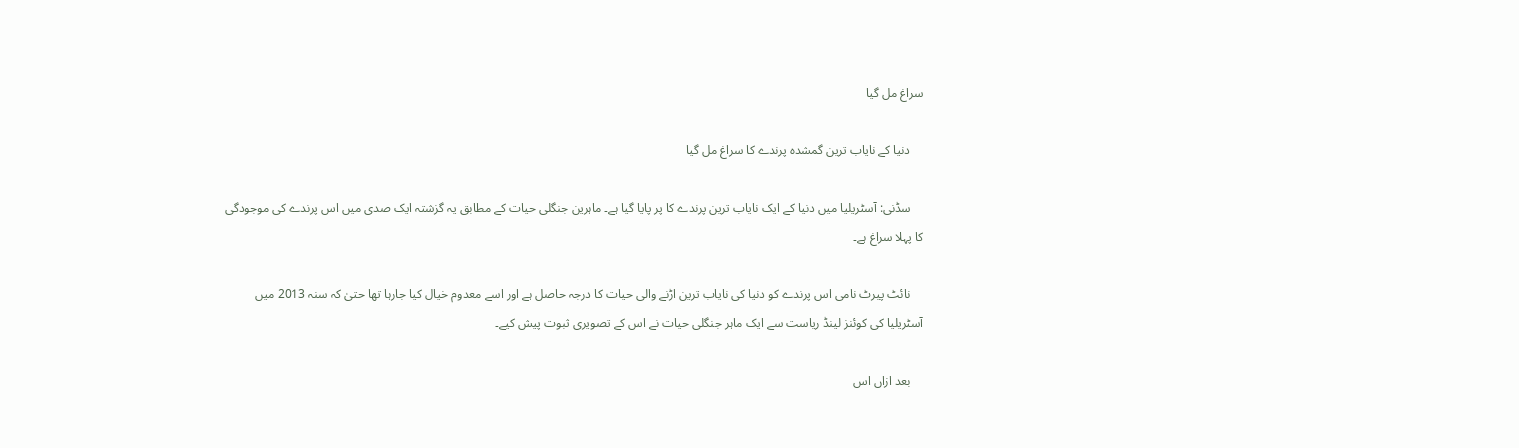سراغ مل گیا

    دنیا کے نایاب ترین گمشدہ پرندے کا سراغ مل گیا

    سڈنی: آسٹریلیا میں دنیا کے ایک نایاب ترین پرندے کا پر پایا گیا ہے۔ ماہرین جنگلی حیات کے مطابق یہ گزشتہ ایک صدی میں اس پرندے کی موجودگی کا پہلا سراغ ہے۔

    نائٹ پیرٹ نامی اس پرندے کو دنیا کی نایاب ترین اڑنے والی حیات کا درجہ حاصل ہے اور اسے معدوم خیال کیا جارہا تھا حتیٰ کہ سنہ 2013 میں آسٹریلیا کی کوئنز لینڈ ریاست سے ایک ماہر جنگلی حیات نے اس کے تصویری ثبوت پیش کیے۔

    بعد ازاں اس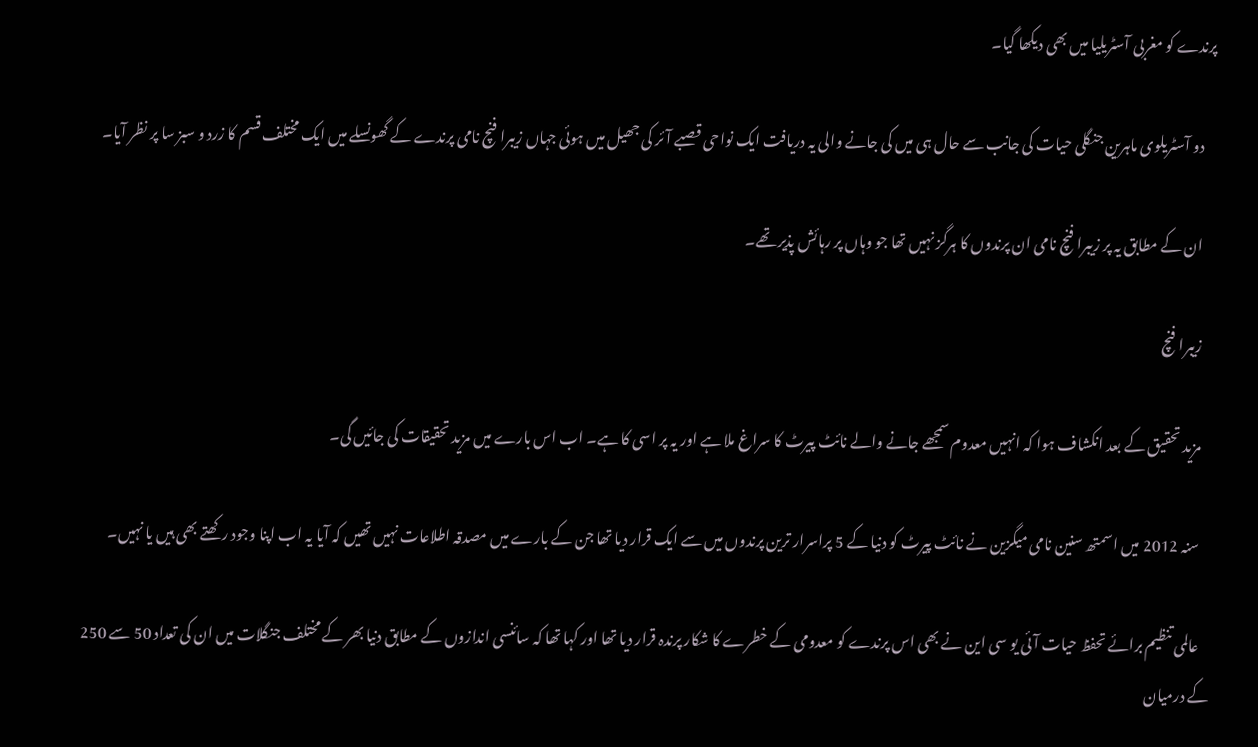پرندے کو مغربی آسٹریلیا میں بھی دیکھا گیا۔

    دو آسٹریلوی ماہرین جنگلی حیات کی جانب سے حال ہی میں کی جانے والی یہ دریافت ایک نواحی قصبے آئر کی جھیل میں ہوئی جہاں زیبرا فنچ نامی پرندے کے گھونسلے میں ایک مختلف قسم کا زرد و سبز سا پر نظر آیا۔

    ان کے مطابق یہ پر زیبرا فنچ نامی ان پرندوں کا ہرگز نہیں تھا جو وہاں پر رہائش پذیر تھے۔

    زیبرا فنچ

    مزید تحقیق کے بعد انکشاف ہوا کہ انہیں معدوم سمجھے جانے والے نائٹ پیرٹ کا سراغ ملا ہے اور یہ پر اسی کا ہے۔ اب اس بارے میں مزید تحقیقات کی جائیں گی۔

    سنہ 2012 میں اسمتھ سنین نامی میگزین نے نائٹ پیرٹ کو دنیا کے 5 پراسرار ترین پرندوں میں سے ایک قرار دیا تھا جن کے بارے میں مصدقہ اطلاعات نہیں تھیں کہ آیا یہ اب اپنا وجود رکھتے بھی ہیں یا نہیں۔

    عالمی تنظیم برائے تحفظ حیات آئی یو سی این نے بھی اس پرندے کو معدومی کے خطرے کا شکار پرندہ قرار دیا تھا اور کہا تھا کہ سائنسی اندازوں کے مطابق دنیا بھر کے مختلف جنگلات میں ان کی تعداد 50 سے 250 کے درمیان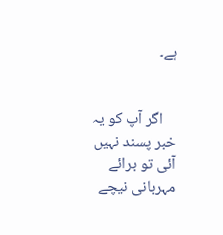ہے۔


    اگر آپ کو یہ خبر پسند نہیں آئی تو برائے مہربانی نیچے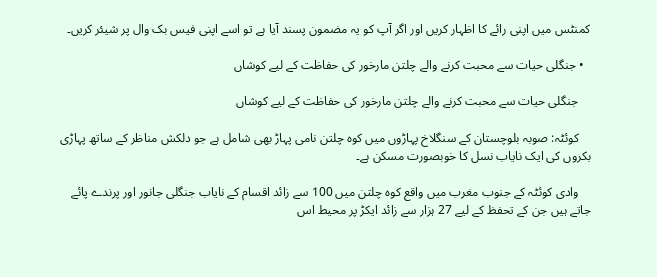کمنٹس میں اپنی رائے کا اظہار کریں اور اگر آپ کو یہ مضمون پسند آیا ہے تو اسے اپنی فیس بک وال پر شیئر کریں۔

  • جنگلی حیات سے محبت کرنے والے چلتن مارخور کی حفاظت کے لیے کوشاں

    جنگلی حیات سے محبت کرنے والے چلتن مارخور کی حفاظت کے لیے کوشاں

    کوئٹہ: صوبہ بلوچستان کے سنگلاخ پہاڑوں میں کوہ چلتن نامی پہاڑ بھی شامل ہے جو دلکش مناظر کے ساتھ پہاڑی بکروں کی ایک نایاب نسل کا خوبصورت مسکن ہے۔

    وادی کوئٹہ کے جنوب مغرب میں واقع کوہ چلتن میں 100 سے زائد اقسام کے نایاب جنگلی جانور اور پرندے پائے جاتے ہیں جن کے تحفظ کے لیے 27 ہزار سے زائد ایکڑ پر محیط اس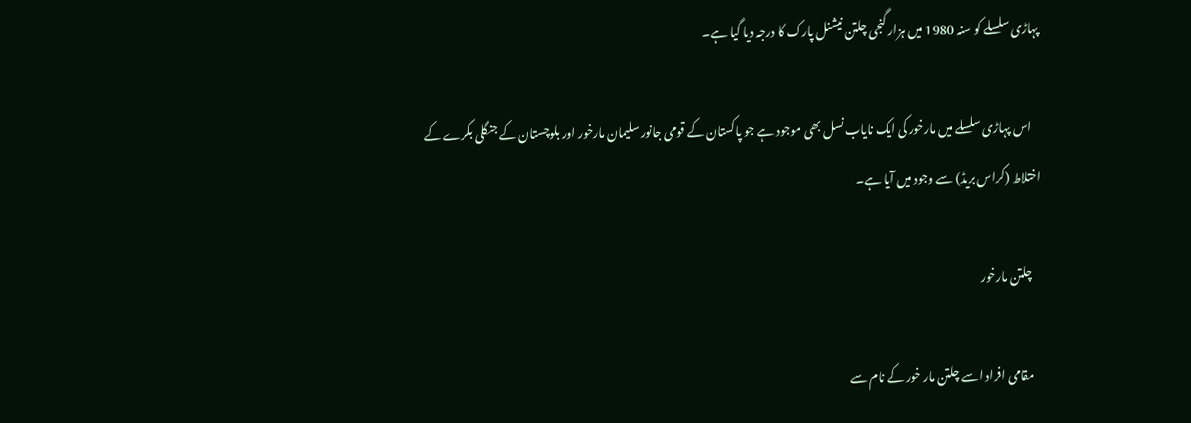پہاڑی سلسلے کو سنہ 1980 میں ہزار گنجی چلتن نیشنل پارک کا درجہ دیا گیا ہے۔

    اس پہاڑی سلسلے میں مارخور کی ایک نایاب نسل بھی موجود ہے جو پاکستان کے قومی جانور سلیمان مارخور اور بلوچستان کے جنگلی بکرے کے اختلاط (کراس بریڈ) سے وجود میں آیا ہے۔

    چلتن مارخور

    مقامی افراد اسے چلتن مار خور کے نام سے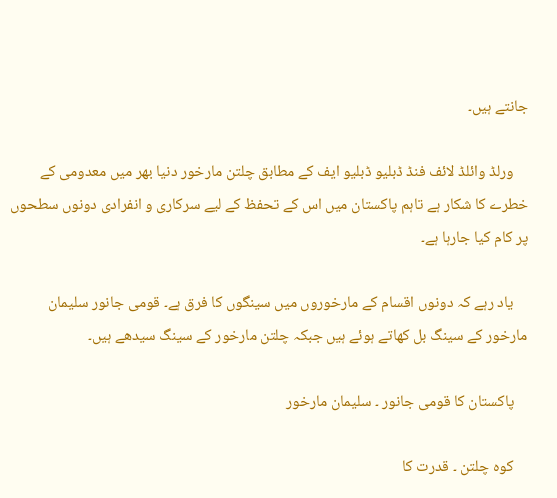جانتے ہیں۔

    ورلڈ وائلڈ لائف فنڈ ڈبلیو ڈبلیو ایف کے مطابق چلتن مارخور دنیا بھر میں معدومی کے خطرے کا شکار ہے تاہم پاکستان میں اس کے تحفظ کے لیے سرکاری و انفرادی دونوں سطحوں پر کام کیا جارہا ہے۔

    یاد رہے کہ دونوں اقسام کے مارخوروں میں سینگوں کا فرق ہے۔ قومی جانور سلیمان مارخور کے سینگ بل کھاتے ہوئے ہیں جبکہ چلتن مارخور کے سینگ سیدھے ہیں۔

    پاکستان کا قومی جانور ۔ سلیمان مارخور

    کوہ چلتن ۔ قدرت کا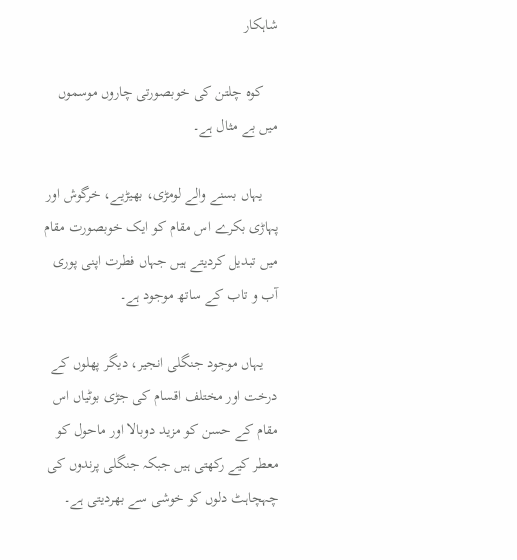شاہکار

    کوہ چلتن کی خوبصورتی چاروں موسموں میں بے مثال ہے۔

    یہاں بسنے والے لومڑی، بھیڑیے، خرگوش اور پہاڑی بکرے اس مقام کو ایک خوبصورت مقام میں تبدیل کردیتے ہیں جہاں فطرت اپنی پوری آب و تاب کے ساتھ موجود ہے۔

    یہاں موجود جنگلی انجیر، دیگر پھلوں کے درخت اور مختلف اقسام کی جڑی بوٹیاں اس مقام کے حسن کو مزید دوبالا اور ماحول کو معطر کیے رکھتی ہیں جبکہ جنگلی پرندوں کی چہچاہٹ دلوں کو خوشی سے بھردیتی ہے۔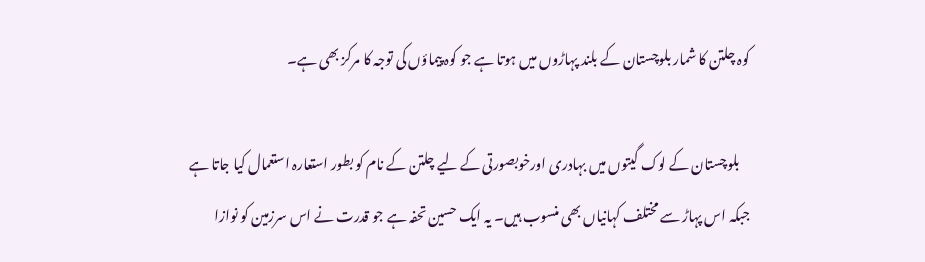کوہ چلتن کا شمار بلوچستان کے بلند پہاڑوں میں ہوتا ہے جو کوہ پیماؤں کی توجہ کا مرکز بھی ہے۔

    بلوچستان کے لوک گیتوں میں بہادری اورخوبصورتی کے لیے چلتن کے نام کو بطور استعارہ استعمال کیا جاتا ہے جبکہ اس پہاڑ سے مختلف کہانیاں بھی منسوب ہیں۔ یہ ایک حسین تحفہ ہے جو قدرت نے اس سرزمین کو نوازا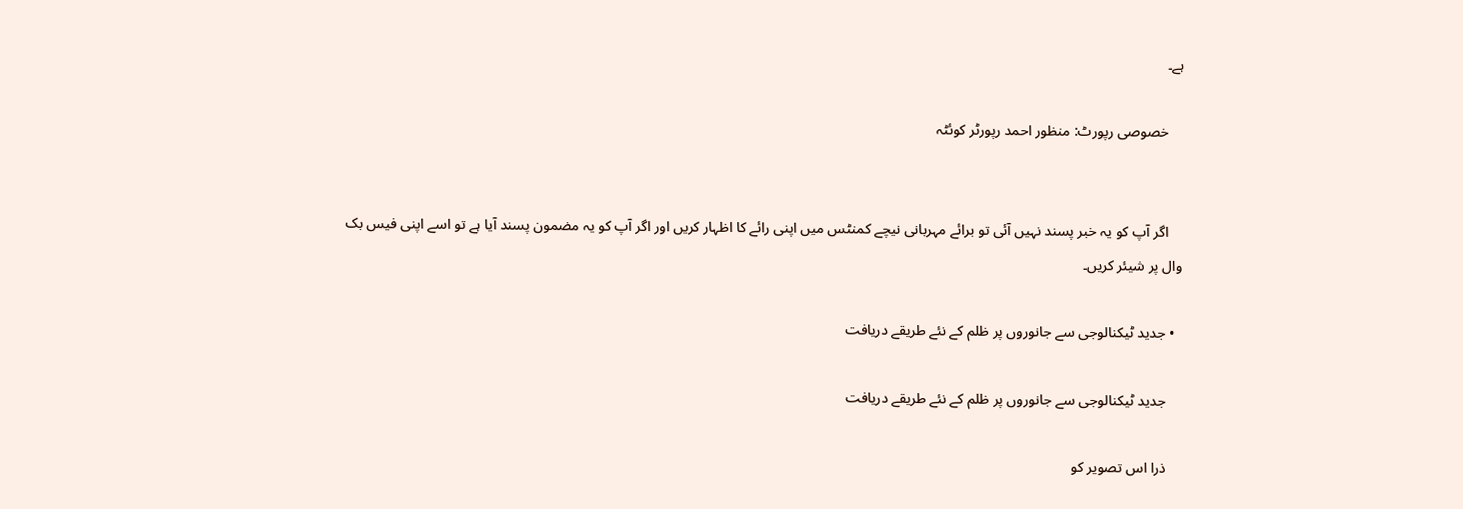ہے۔

    خصوصی رپورٹ: منظور احمد رپورٹر کوئٹہ


    اگر آپ کو یہ خبر پسند نہیں آئی تو برائے مہربانی نیچے کمنٹس میں اپنی رائے کا اظہار کریں اور اگر آپ کو یہ مضمون پسند آیا ہے تو اسے اپنی فیس بک وال پر شیئر کریں۔

  • جدید ٹیکنالوجی سے جانوروں پر ظلم کے نئے طریقے دریافت

    جدید ٹیکنالوجی سے جانوروں پر ظلم کے نئے طریقے دریافت

    ذرا اس تصویر کو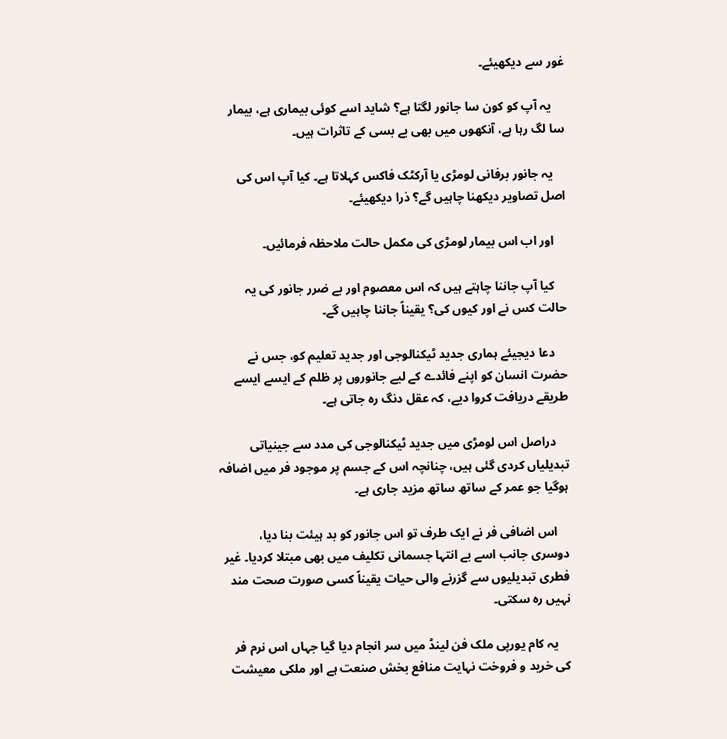غور سے دیکھیئے۔

    یہ آپ کو کون سا جانور لگتا ہے؟ شاید اسے کوئی بیماری ہے، بیمار سا لگ رہا ہے، آنکھوں میں بھی بے بسی کے تاثرات ہیں۔

    یہ جانور برفانی لومڑی یا آرکٹک فاکس کہلاتا ہے۔ کیا آپ اس کی اصل تصاویر دیکھنا چاہیں گے؟ ذرا دیکھیئے۔

    اور اب اس بیمار لومڑی کی مکمل حالت ملاحظہ فرمائیں۔

    کیا آپ جاننا چاہتے ہیں کہ اس معصوم اور بے ضرر جانور کی یہ حالت کس نے اور کیوں کی؟ یقیناً جاننا چاہیں گے۔

    دعا دیجیئے ہماری جدید ٹیکنالوجی اور جدید تعلیم کو، جس نے حضرت انسان کو اپنے فائدے کے لیے جانوروں پر ظلم کے ایسے ایسے طریقے دریافت کروا دیے، کہ عقل دنگ رہ جاتی ہے۔

    دراصل اس لومڑی میں جدید ٹیکنالوجی کی مدد سے جینیاتی تبدیلیاں کردی گئی ہیں، چنانچہ اس کے جسم پر موجود فر میں اضافہ ہوگیا جو عمر کے ساتھ ساتھ مزید جاری ہے۔

    اس اضافی فر نے ایک طرف تو اس جانور کو بد ہیئت بنا دیا، دوسری جانب اسے بے انتہا جسمانی تکلیف میں بھی مبتلا کردیا۔ غیر فطری تبدیلیوں سے گزرنے والی حیات یقیناً کسی صورت صحت مند نہیں رہ سکتی۔

    یہ کام یورپی ملک فن لینڈ میں سر انجام دیا گیا جہاں اس نرم فر کی خرید و فروخت نہایت منافع بخش صنعت ہے اور ملکی معیشت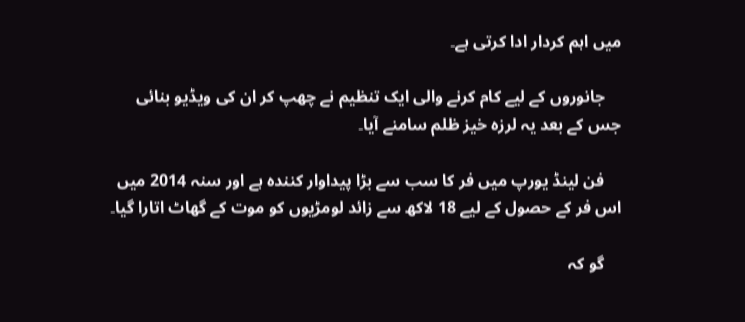میں اہم کردار ادا کرتی ہے۔

    جانوروں کے لیے کام کرنے والی ایک تنظیم نے چھپ کر ان کی ویڈیو بنائی جس کے بعد یہ لرزہ خیز ظلم سامنے آیا۔

    فن لینڈ یورپ میں فر کا سب سے بڑا پیداوار کنندہ ہے اور سنہ 2014 میں اس فر کے حصول کے لیے 18 لاکھ سے زائد لومڑیوں کو موت کے گھاٹ اتارا گیا۔

    گو کہ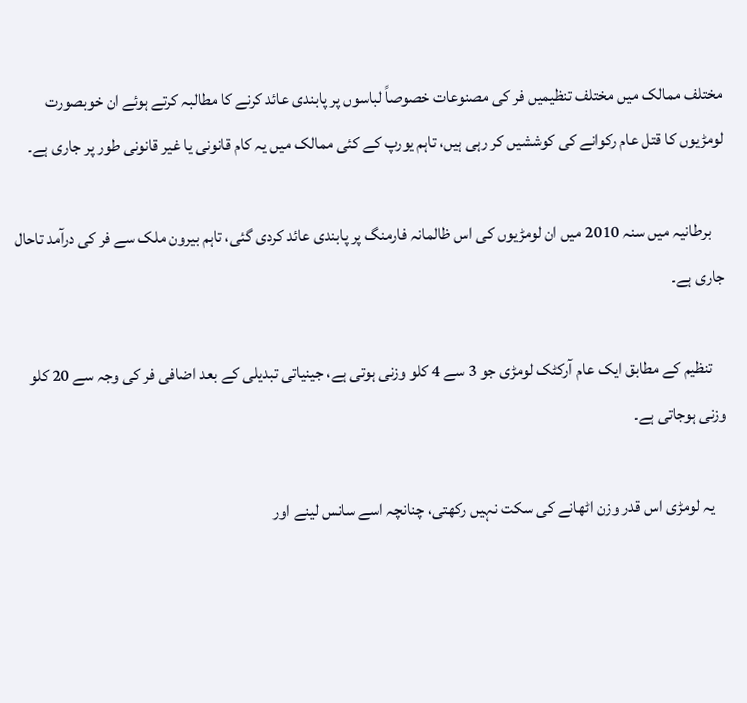مختلف ممالک میں مختلف تنظیمیں فر کی مصنوعات خصوصاً لباسوں پر پابندی عائد کرنے کا مطالبہ کرتے ہوئے ان خوبصورت لومڑیوں کا قتل عام رکوانے کی کوششیں کر رہی ہیں، تاہم یورپ کے کئی ممالک میں یہ کام قانونی یا غیر قانونی طور پر جاری ہے۔

    برطانیہ میں سنہ 2010 میں ان لومڑیوں کی اس ظالمانہ فارمنگ پر پابندی عائد کردی گئی، تاہم بیرون ملک سے فر کی درآمد تاحال جاری ہے۔

    تنظیم کے مطابق ایک عام آرکٹک لومڑی جو 3 سے 4 کلو وزنی ہوتی ہے، جینیاتی تبدیلی کے بعد اضافی فر کی وجہ سے 20 کلو وزنی ہوجاتی ہے۔

    یہ لومڑی اس قدر وزن اٹھانے کی سکت نہیں رکھتی، چنانچہ اسے سانس لینے اور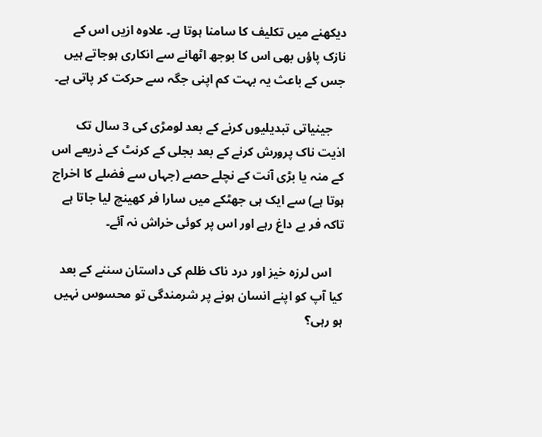دیکھنے میں تکلیف کا سامنا ہوتا ہے۔ علاوہ ازیں اس کے نازک پاؤں بھی اس کا بوجھ اٹھانے سے انکاری ہوجاتے ہیں جس کے باعث یہ بہت کم اپنی جگہ سے حرکت کر پاتی ہے۔

    جینیاتی تبدیلیوں کرنے کے بعد لومڑی کی 3 سال تک اذیت ناک پرورش کرنے کے بعد بجلی کے کرنٹ کے ذریعے اس کے منہ یا بڑی آنت کے نچلے حصے (جہاں سے فضلے کا اخراج ہوتا ہے) سے ایک ہی جھٹکے میں سارا فر کھینچ لیا جاتا ہے تاکہ فر بے داغ رہے اور اس پر کوئی خراش نہ آئے۔

    اس لرزہ خیز اور درد ناک ظلم کی داستان سننے کے بعد کیا آپ کو اپنے انسان ہونے پر شرمندگی تو محسوس نہیں ہو رہی؟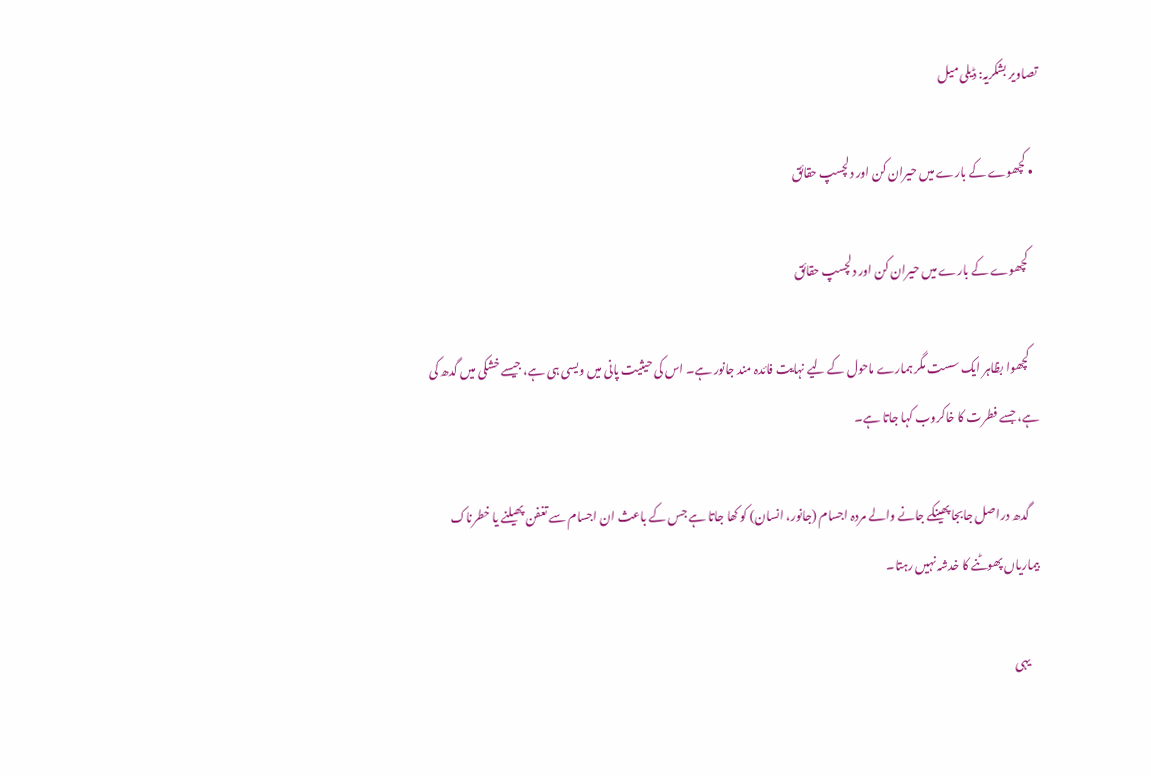تصاویر بشکریہ: ڈیلی میل

  • کچھوے کے بارے میں حیران کن اور دلچسپ حقائق

    کچھوے کے بارے میں حیران کن اور دلچسپ حقائق

    کچھوا بظاہر ایک سست مگر ہمارے ماحول کے لیے نہایت فائدہ مند جانور ہے۔ اس کی حیثیت پانی میں ویسی ہی ہے، جیسے خشکی میں گدھ کی ہے، جسے فطرت کا خاکروب کہا جاتا ہے۔

    گدھ دراصل جابجا پھینکے جانے والے مردہ اجسام (جانور، انسان) کو کھا جاتا ہے جس کے باعث ان اجسام سے تغفن پھیلنے یا خطرناک بیماریاں پھوٹنے کا خدشہ نہیں رہتا۔

    یہی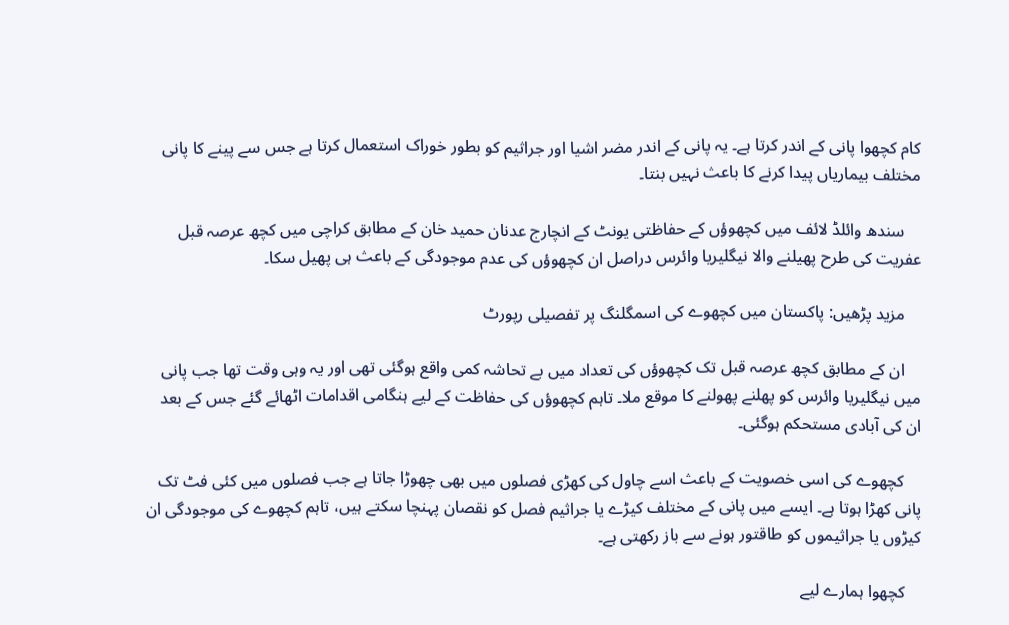کام کچھوا پانی کے اندر کرتا ہے۔ یہ پانی کے اندر مضر اشیا اور جراثیم کو بطور خوراک استعمال کرتا ہے جس سے پینے کا پانی مختلف بیماریاں پیدا کرنے کا باعث نہیں بنتا۔

    سندھ وائلڈ لائف میں کچھوؤں کے حفاظتی یونٹ کے انچارج عدنان حمید خان کے مطابق کراچی میں کچھ عرصہ قبل عفریت کی طرح پھیلنے والا نیگلیریا وائرس دراصل ان کچھوؤں کی عدم موجودگی کے باعث ہی پھیل سکا۔

    مزید پڑھیں: پاکستان میں کچھوے کی اسمگلنگ پر تفصیلی رپورٹ

    ان کے مطابق کچھ عرصہ قبل تک کچھوؤں کی تعداد میں بے تحاشہ کمی واقع ہوگئی تھی اور یہ وہی وقت تھا جب پانی میں نیگلیریا وائرس کو پھلنے پھولنے کا موقع ملا۔ تاہم کچھوؤں کی حفاظت کے لیے ہنگامی اقدامات اٹھائے گئے جس کے بعد ان کی آبادی مستحکم ہوگئی۔

    کچھوے کی اسی خصویت کے باعث اسے چاول کی کھڑی فصلوں میں بھی چھوڑا جاتا ہے جب فصلوں میں کئی فٹ تک پانی کھڑا ہوتا ہے۔ ایسے میں پانی کے مختلف کیڑے یا جراثیم فصل کو نقصان پہنچا سکتے ہیں، تاہم کچھوے کی موجودگی ان کیڑوں یا جراثیموں کو طاقتور ہونے سے باز رکھتی ہے۔

    کچھوا ہمارے لیے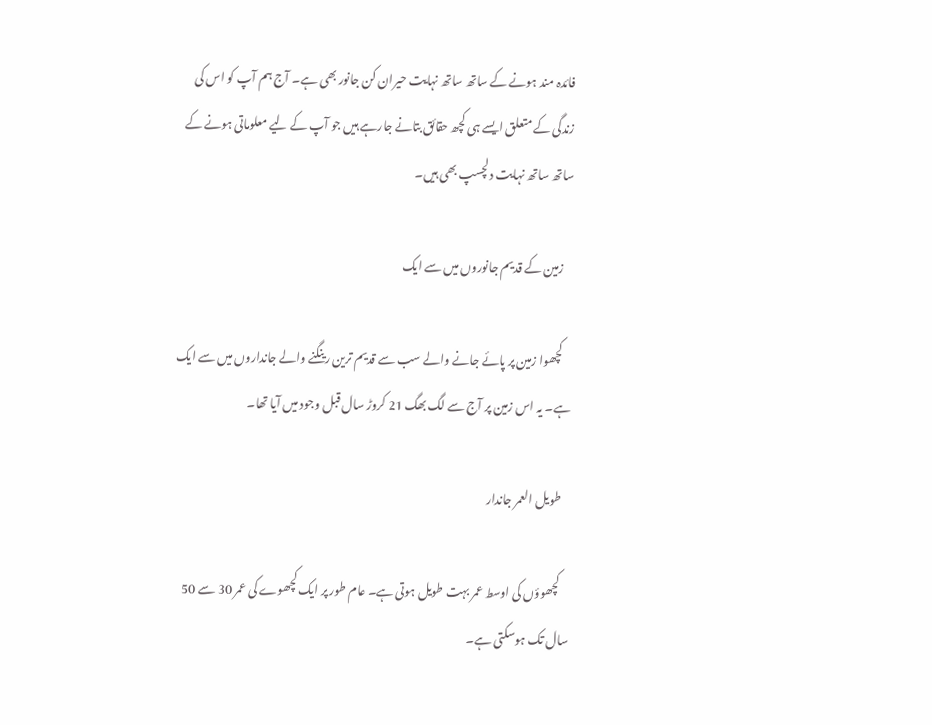فائدہ مند ہونے کے ساتھ ساتھ نہایت حیران کن جانور بھی ہے۔ آج ہم آپ کو اس کی زندگی کے متعلق ایسے ہی کچھ حقائق بتانے جارہے ہیں جو آپ کے لیے معلوماتی ہونے کے ساتھ ساتھ نہایت دلچسپ بھی ہیں۔

    زمین کے قدیم جانوروں میں سے ایک

    کچھوا زمین پر پائے جانے والے سب سے قدیم ترین رینگنے والے جانداروں میں سے ایک ہے۔ یہ اس زمین پر آج سے لگ بھگ 21 کروڑ سال قبل وجود میں آیا تھا۔

    طویل العمر جاندار

    کچھوؤں کی اوسط عمر بہت طویل ہوتی ہے۔ عام طور پر ایک کچھوے کی عمر 30 سے 50 سال تک ہوسکتی ہے۔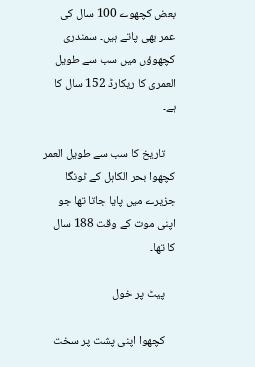بعض کچھوے 100 سال کی عمر بھی پاتے ہیں۔ سمندری کچھوؤں میں سب سے طویل العمری کا ریکارڈ 152 سال کا ہے۔

    تاریخ کا سب سے طویل العمر کچھوا بحر الکاہل کے ٹونگا جزیرے میں پایا جاتا تھا جو اپنی موت کے وقت 188 سال کا تھا۔

    پیٹ پر خول

    کچھوا اپنی پشت پر سخت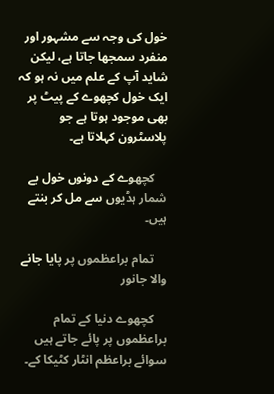خول کی وجہ سے مشہور اور منفرد سمجھا جاتا ہے، لیکن شاید آپ کے علم میں نہ ہو کہ ایک خول کچھوے کے پیٹ پر بھی موجود ہوتا ہے جو پلاسٹرون کہلاتا ہے۔

    کچھوے کے دونوں خول بے شمار ہڈیوں سے مل کر بنتے ہیں۔

    تمام براعظموں پر پایا جانے والا جانور

    کچھوے دنیا کے تمام براعظموں پر پائے جاتے ہیں سوائے براعظم انٹار کٹیکا کے۔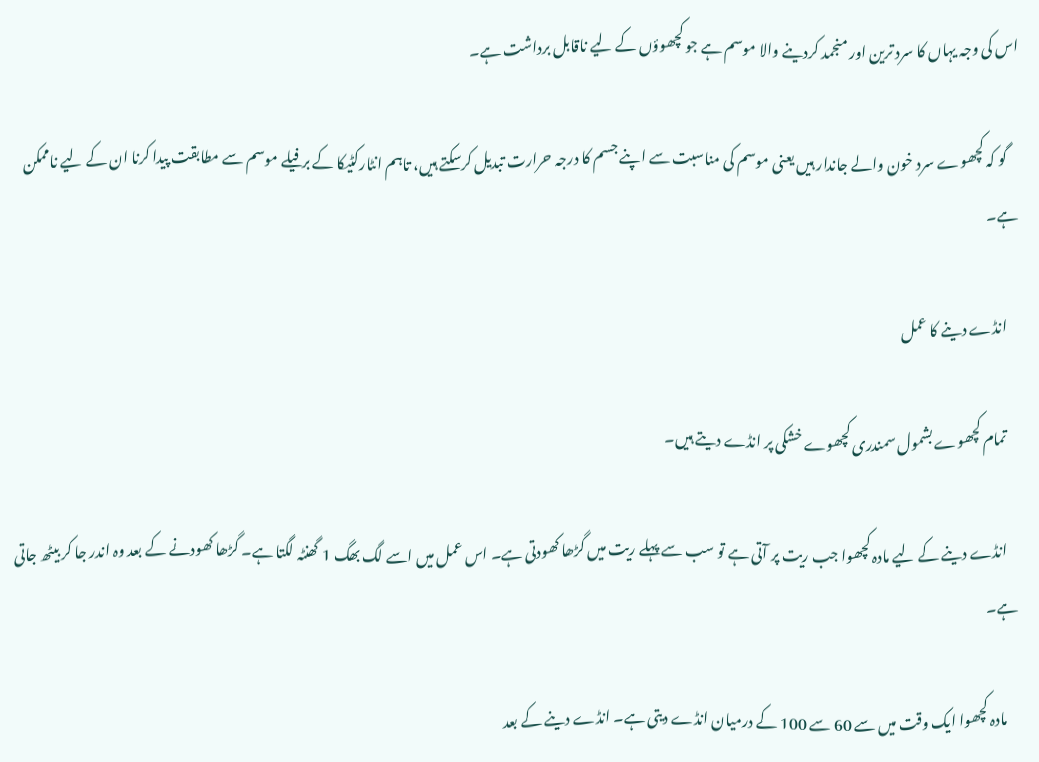اس کی وجہ یہاں کا سرد ترین اور منجمد کردینے والا موسم ہے جو کچھوؤں کے لیے ناقابل برداشت ہے۔

    گو کہ کچھوے سرد خون والے جاندار ہیں یعنی موسم کی مناسبت سے اپنے جسم کا درجہ حرارت تبدیل کرسکتے ہیں، تاہم انٹارکٹیکا کے برفیلے موسم سے مطابقت پیدا کرنا ان کے لیے ناممکن ہے۔

    انڈے دینے کا عمل

    تمام کچھوے بشمول سمندری کچھوے خشکی پر انڈے دیتے ہیں۔

    انڈے دینے کے لیے مادہ کچھوا جب ریت پر آتی ہے تو سب سے پہلے ریت میں گڑھا کھودتی ہے۔ اس عمل میں اسے لگ بھگ 1 گھنٹہ لگتا ہے۔ گڑھا کھودنے کے بعد وہ اندر جا کر بیٹھ جاتی ہے۔

    مادہ کچھوا ایک وقت میں سے 60 سے 100 کے درمیان انڈے دیتی ہے۔ انڈے دینے کے بعد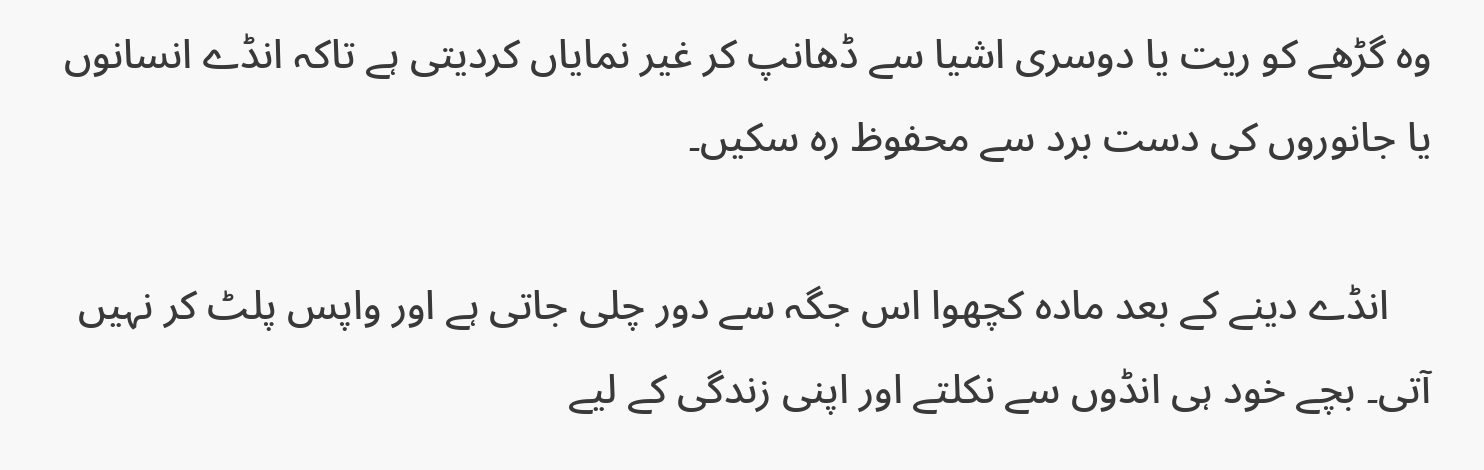وہ گڑھے کو ریت یا دوسری اشیا سے ڈھانپ کر غیر نمایاں کردیتی ہے تاکہ انڈے انسانوں یا جانوروں کی دست برد سے محفوظ رہ سکیں۔

    انڈے دینے کے بعد مادہ کچھوا اس جگہ سے دور چلی جاتی ہے اور واپس پلٹ کر نہیں آتی۔ بچے خود ہی انڈوں سے نکلتے اور اپنی زندگی کے لیے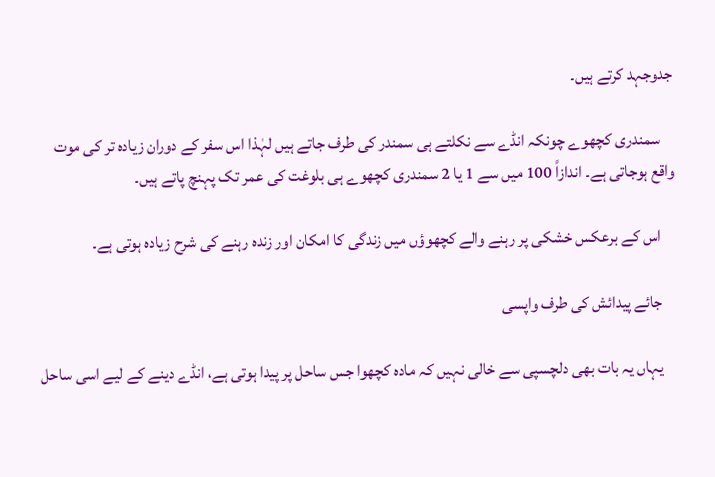جدوجہد کرتے ہیں۔

    سمندری کچھوے چونکہ انڈے سے نکلتے ہی سمندر کی طرف جاتے ہیں لہٰذا اس سفر کے دوران زیادہ تر کی موت واقع ہوجاتی ہے۔ اندازاً 100 میں سے 1 یا 2 سمندری کچھوے ہی بلوغت کی عمر تک پہنچ پاتے ہیں۔

    اس کے برعکس خشکی پر رہنے والے کچھوؤں میں زندگی کا امکان اور زندہ رہنے کی شرح زیادہ ہوتی ہے۔

    جائے پیدائش کی طرف واپسی

    یہاں یہ بات بھی دلچسپی سے خالی نہیں کہ مادہ کچھوا جس ساحل پر پیدا ہوتی ہے، انڈے دینے کے لیے اسی ساحل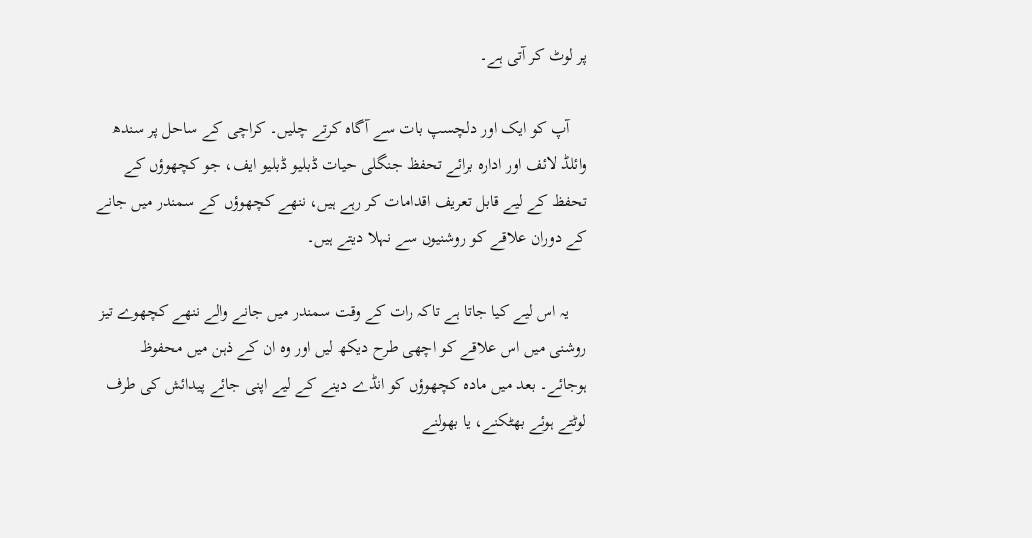پر لوٹ کر آتی ہے۔

    آپ کو ایک اور دلچسپ بات سے آگاہ کرتے چلیں۔ کراچی کے ساحل پر سندھ وائلڈ لائف اور ادارہ برائے تحفظ جنگلی حیات ڈبلیو ڈبلیو ایف، جو کچھوؤں کے تحفظ کے لیے قابل تعریف اقدامات کر رہے ہیں، ننھے کچھوؤں کے سمندر میں جانے کے دوران علاقے کو روشنیوں سے نہلا دیتے ہیں۔

    یہ اس لیے کیا جاتا ہے تاکہ رات کے وقت سمندر میں جانے والے ننھے کچھوے تیز روشنی میں اس علاقے کو اچھی طرح دیکھ لیں اور وہ ان کے ذہن میں محفوظ ہوجائے۔ بعد میں مادہ کچھوؤں کو انڈے دینے کے لیے اپنی جائے پیدائش کی طرف لوٹتے ہوئے بھٹکنے، یا بھولنے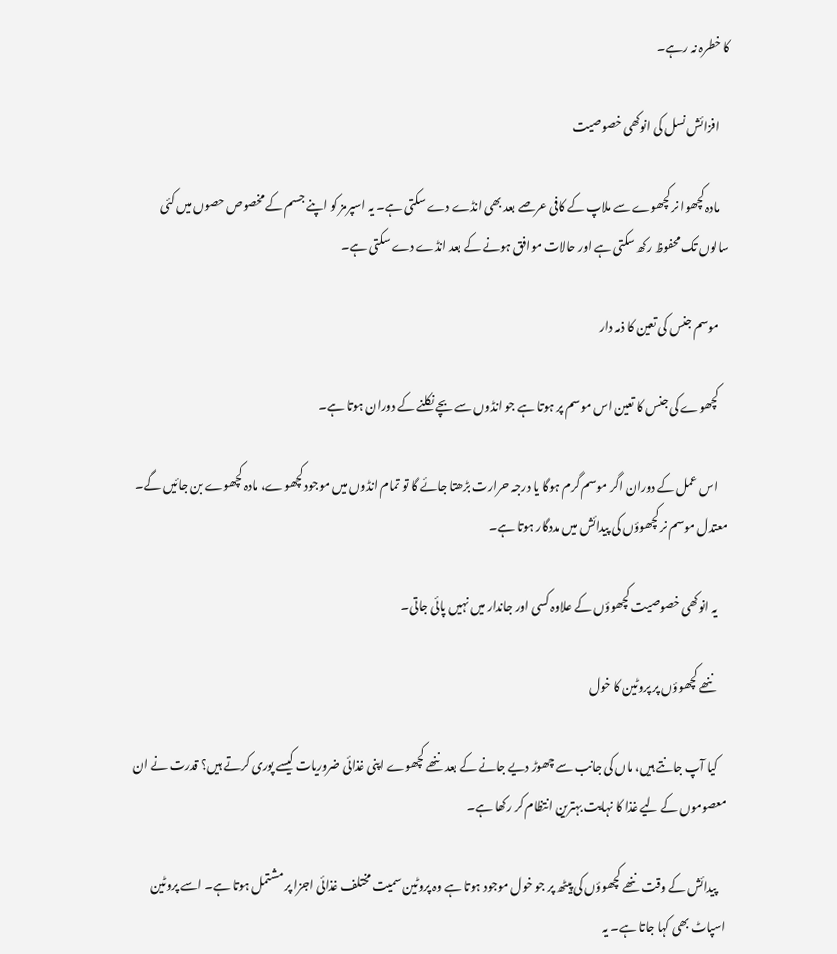کا خطرہ نہ رہے۔

    افزائش نسل کی انوکھی خصوصیت

    مادہ کچھوا نر کچھوے سے ملاپ کے کافی عرصے بعد بھی انڈے دے سکتی ہے۔ یہ اسپرمز کو اپنے جسم کے مخصوص حصوں میں کئی سالوں تک محفوظ رکھ سکتی ہے اور حالات موافق ہونے کے بعد انڈے دے سکتی ہے۔

    موسم جنس کی تعین کا ذمہ دار

    کچھوے کی جنس کا تعین اس موسم پر ہوتا ہے جو انڈوں سے بچے نکلنے کے دوران ہوتا ہے۔

    اس عمل کے دوران اگر موسم گرم ہوگا یا درجہ حرارت بڑھتا جائے گا تو تمام انڈوں میں موجود کچھوے، مادہ کچھوے بن جائیں گے۔ معتدل موسم نر کچھوؤں کی پیدائش میں مددگار ہوتا ہے۔

    یہ انوکھی خصوصیت کچھوؤں کے علاوہ کسی اور جاندار میں نہیں پائی جاتی۔

    ننھے کچھوؤں پر پروٹین کا خول

    کیا آپ جانتے ہیں، ماں کی جانب سے چھوڑ دیے جانے کے بعد ننھے کچھوے اپنی غذائی ضروریات کیسے پوری کرتے ہیں؟ قدرت نے ان معصوموں کے لیے غذا کا نہایت بہترین انتظام کر رکھا ہے۔

    پیدائش کے وقت ننھے کچھوؤں کی پیٹھ پر جو خول موجود ہوتا ہے وہ پروٹین سمیت مختلف غذائی اجزا پر مشتمل ہوتا ہے۔ اسے پروٹین اسپاٹ بھی کہا جاتا ہے۔ یہ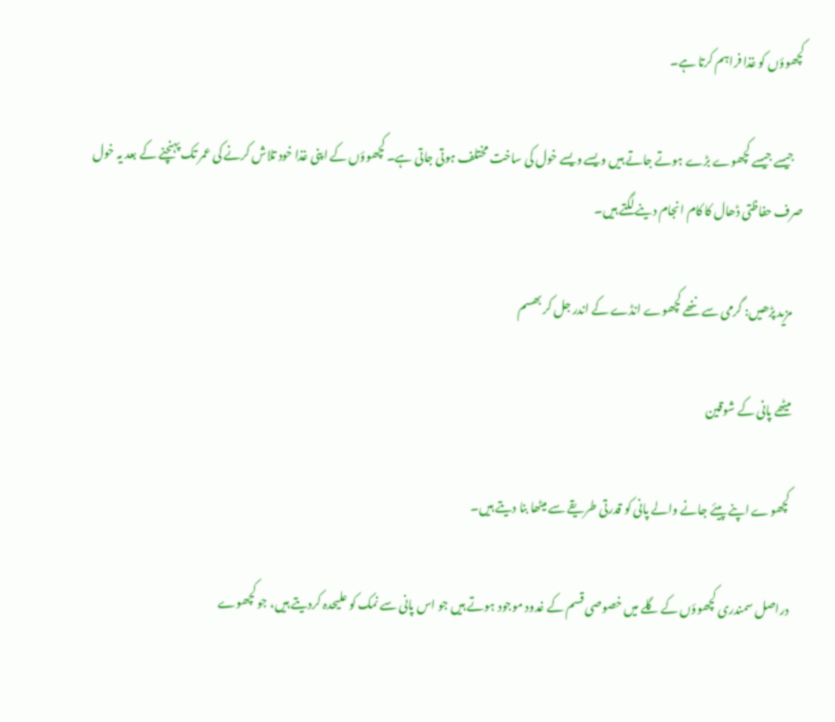کچھوؤں کو غذا فراہم کرتا ہے۔

    جیسے جیسے کچھوے بڑے ہوتے جاتے ہیں ویسے ویسے خول کی ساخت مختلف ہوتی جاتی ہے۔ کچھوؤں کے اپنی غذا خود تلاش کرنے کی عمر تک پہنچنے کے بعد یہ خول صرف حفاظتی ڈھال کا کام انجام دینے لگتے ہیں۔

    مزید پڑھیں: گرمی سے ننھے کچھوے انڈے کے اندر جل کر بھسم

    میٹھے پانی کے شوقین

    کچھوے اپنے پیئے جانے والے پانی کو قدرتی طریقے سے میٹھا بنا دیتے ہیں۔

    دراصل سمندری کچھوؤں کے گلے میں خصوصی قسم کے غدود موجود ہوتے ہیں جو اس پانی سے نمک کو علیحدہ کردیتے ہیں، جو کچھوے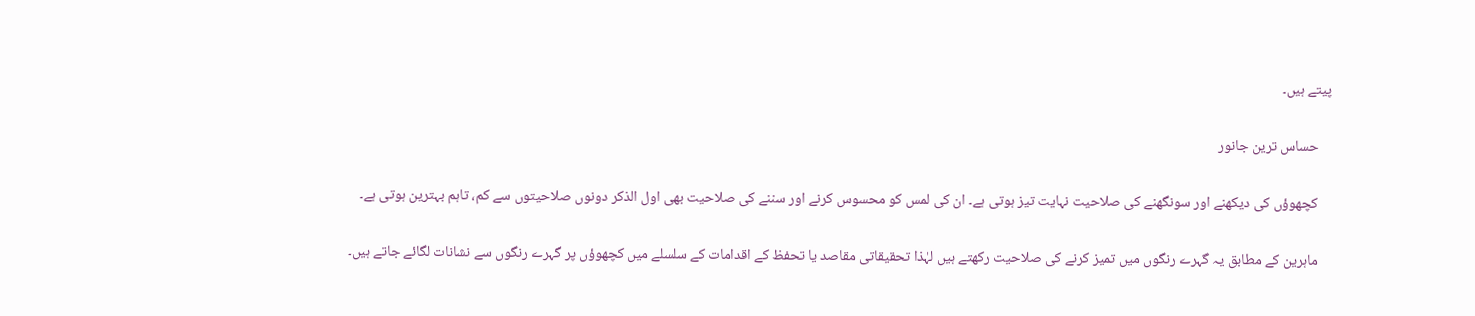پیتے ہیں۔

    حساس ترین جانور

    کچھوؤں کی دیکھنے اور سونگھنے کی صلاحیت نہایت تیز ہوتی ہے۔ ان کی لمس کو محسوس کرنے اور سننے کی صلاحیت بھی اول الذکر دونوں صلاحیتوں سے کم، تاہم بہترین ہوتی ہے۔

    ماہرین کے مطابق یہ گہرے رنگوں میں تمیز کرنے کی صلاحیت رکھتے ہیں لہٰذا تحقیقاتی مقاصد یا تحفظ کے اقدامات کے سلسلے میں کچھوؤں پر گہرے رنگوں سے نشانات لگائے جاتے ہیں۔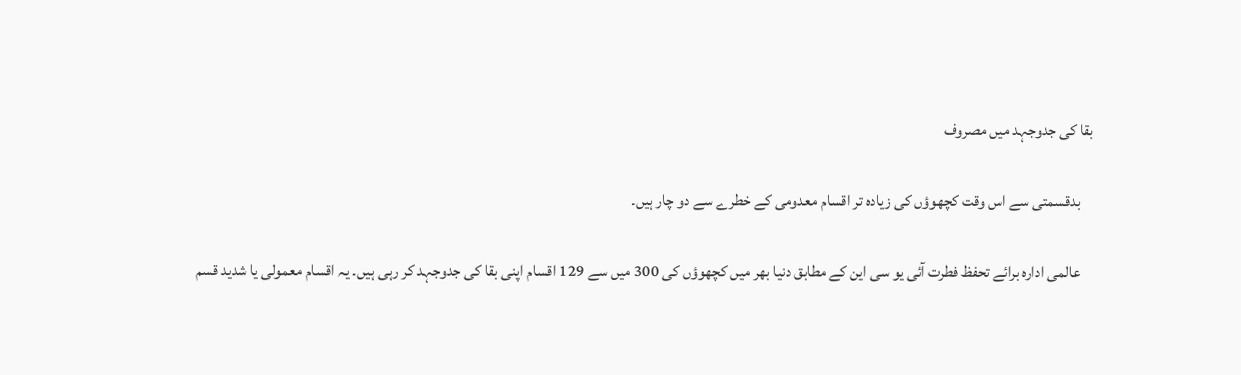بقا کی جدوجہد میں مصروف

    بدقسمتی سے اس وقت کچھوؤں کی زیادہ تر اقسام معدومی کے خطرے سے دو چار ہیں۔

    عالمی ادارہ برائے تحفظ فطرت آئی یو سی این کے مطابق دنیا بھر میں کچھوؤں کی 300 میں سے 129 اقسام اپنی بقا کی جدوجہد کر رہی ہیں۔ یہ اقسام معمولی یا شدید قسم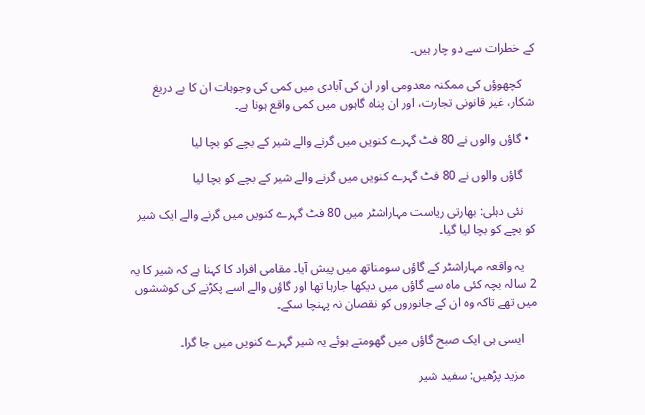کے خطرات سے دو چار ہیں۔

    کچھوؤں کی ممکنہ معدومی اور ان کی آبادی میں کمی کی وجوہات ان کا بے دریغ شکار، غیر قانونی تجارت، اور ان پناہ گاہوں میں کمی واقع ہونا ہے۔

  • گاؤں والوں نے 80 فٹ گہرے کنویں میں گرنے والے شیر کے بچے کو بچا لیا

    گاؤں والوں نے 80 فٹ گہرے کنویں میں گرنے والے شیر کے بچے کو بچا لیا

    نئی دہلی: بھارتی ریاست مہاراشٹر میں 80 فٹ گہرے کنویں میں گرنے والے ایک شیر کو بچے کو بچا لیا گیا۔

    یہ واقعہ مہاراشٹر کے گاؤں سومناتھ میں پیش آیا۔ مقامی افراد کا کہنا ہے کہ شیر کا یہ 2 سالہ بچہ کئی ماہ سے گاؤں میں دیکھا جارہا تھا اور گاؤں والے اسے پکڑنے کی کوششوں میں تھے تاکہ وہ ان کے جانوروں کو نقصان نہ پہنچا سکے۔

    ایسی ہی ایک صبح گاؤں میں گھومتے ہوئے یہ شیر گہرے کنویں میں جا گرا۔

    مزید پڑھیں: سفید شیر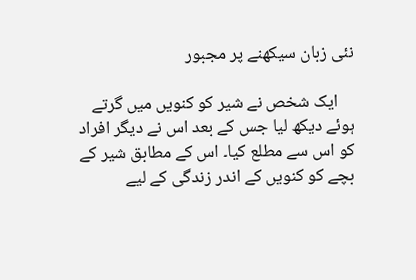نئی زبان سیکھنے پر مجبور

    ایک شخص نے شیر کو کنویں میں گرتے ہوئے دیکھ لیا جس کے بعد اس نے دیگر افراد کو اس سے مطلع کیا۔ اس کے مطابق شیر کے بچے کو کنویں کے اندر زندگی کے لیے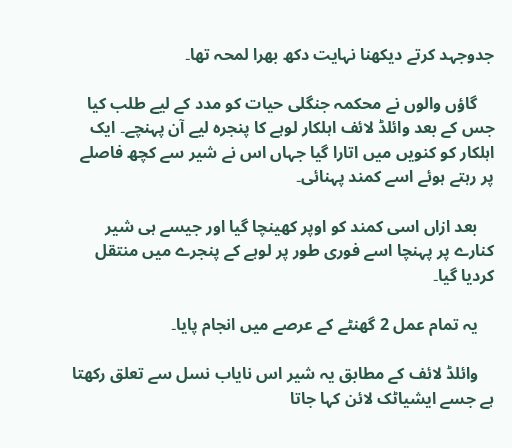جدوجہد کرتے دیکھنا نہایت دکھ بھرا لمحہ تھا۔

    گاؤں والوں نے محکمہ جنگلی حیات کو مدد کے لیے طلب کیا جس کے بعد وائلڈ لائف اہلکار لوہے کا پنجرہ لیے آن پہنچے۔ ایک اہلکار کو کنویں میں اتارا گیا جہاں اس نے شیر سے کچھ فاصلے پر رہتے ہوئے اسے کمند پہنائی۔

    بعد ازاں اسی کمند کو اوپر کھینچا گیا اور جیسے ہی شیر کنارے پر پہنچا اسے فوری طور پر لوہے کے پنجرے میں منتقل کردیا گیا۔

    یہ تمام عمل 2 گھنٹے کے عرصے میں انجام پایا۔

    وائلڈ لائف کے مطابق یہ شیر اس نایاب نسل سے تعلق رکھتا ہے جسے ایشیاٹک لائن کہا جاتا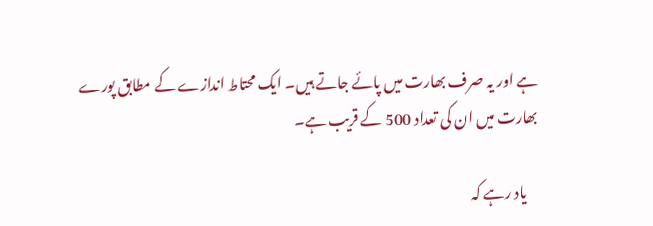ہے اور یہ صرف بھارت میں پائے جاتے ہیں۔ ایک محتاط اندازے کے مطابق پورے بھارت میں ان کی تعداد 500 کے قریب ہے۔

    یاد رہے کہ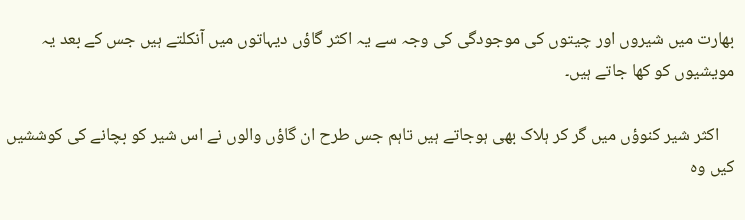بھارت میں شیروں اور چیتوں کی موجودگی کی وجہ سے یہ اکثر گاؤں دیہاتوں میں آنکلتے ہیں جس کے بعد یہ مویشیوں کو کھا جاتے ہیں۔

    اکثر شیر کنوؤں میں گر کر ہلاک بھی ہوجاتے ہیں تاہم جس طرح ان گاؤں والوں نے اس شیر کو بچانے کی کوششیں کیں وہ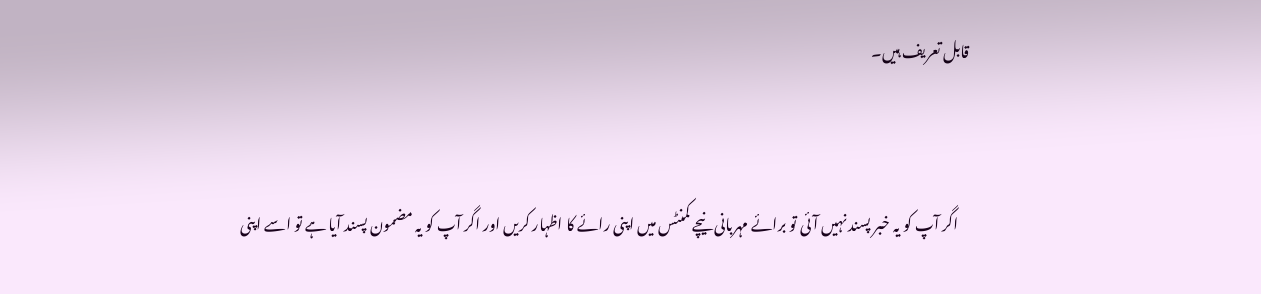قابل تعریف ہیں۔


    اگر آپ کو یہ خبر پسند نہیں آئی تو برائے مہربانی نیچے کمنٹس میں اپنی رائے کا اظہار کریں اور اگر آپ کو یہ مضمون پسند آیا ہے تو اسے اپنی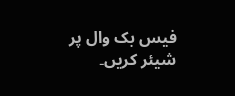فیس بک وال پر شیئر کریں۔